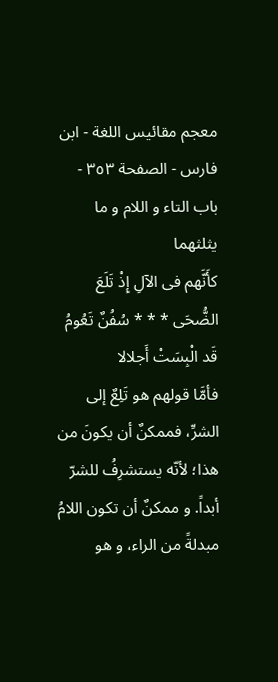معجم مقائيس اللغة - ابن فارس - الصفحة ٣٥٣ - باب التاء و اللام و ما يثلثهما
كأَنَّهم فى الآلِ إِذْ تَلَعَ الضُّحَى * * * سُفُنٌ تَعُومُ قَد الْبِسَتْ أَجلالا
فأمَّا قولهم هو تَلِعٌ إلى الشرِّ، فممكنٌ أن يكونَ من هذا؛ لأنّه يستشرِفُ للشرّ أبداً. و ممكنٌ أن تكون اللامُ مبدلةً من الراء، و هو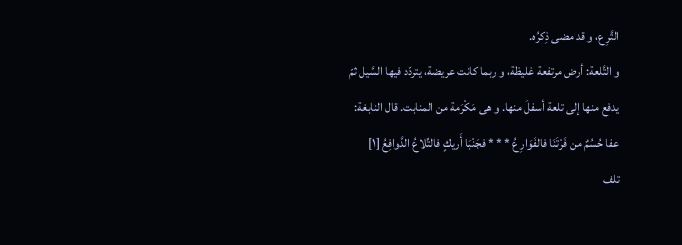التَّرِع، و قد مضى ذِكرُه.
و التَّلعة: أرض مرتفعة غليظة، و ربما كانت عريضة، يتردّد فيها السَّيل ثمّ يدفع منها إلى تلعة أسفلَ منها. و هى مَكْرَمة من المنابت. قال النابغة:
عفا حُسُمٌ من فَرْتَنَا فالفَوَارِعُ * * * فجَنْبَا أَريكٍ فالتِّلاعُ الدَّوافِعُ [١]
تلف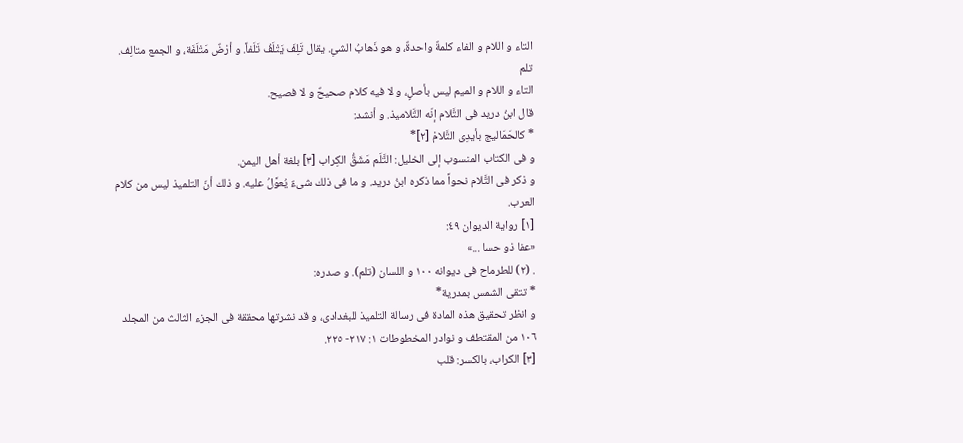التاء و اللام و الفاء كلمةٌ واحدةٌ، و هو ذَهابُ الشئِ. يقال تَلِفَ يَتْلَفُ تَلَفاً. و أرْضٌ مَتْلَفَة، و الجمع متالِف.
تلم
التاء و اللام و الميم ليس بأصلٍ، و لا فيه كلام صحيحٌ و لا فصيح.
قال ابنُ دريد فى التَّلام إنّه التَّلاميذ. و أنشد:
* كالحَمَاليج بأيدِى التَّلامْ [٢]*
و فى الكتاب المنسوب إلى الخليل: التَّلَم مَشَقُّ الكِراب [٣] بلغة أهل اليمن.
و ذكر فى التَّلام نحواً مما ذكره ابنُ دريد. و ما فى ذلك شىءٌ يُعوَّلُ عليه. و ذلك أنّ التلميذ ليس من كلام العرب.
[١] رواية الديوان ٤٩:
«عفا ذو حسا ...»
. (٢) للطرماح فى ديوانه ١٠٠ و اللسان (تلم). و صدره:
* تتقى الشمس بمدرية*
و انظر تحقيق هذه المادة فى رسالة التلميذ للبغدادى، و قد نشرتها محققة فى الجزء الثالث من المجلد ١٠٦ من المقتطف و نوادر المخطوطات ١: ٢١٧- ٢٢٥.
[٣] الكراب، بالكسر: قلب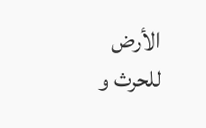الأرض للحرث و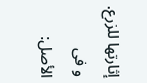إثارتها للزرع. و فى الأصل: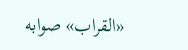«القراب» صوابه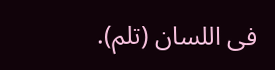فى اللسان (تلم).